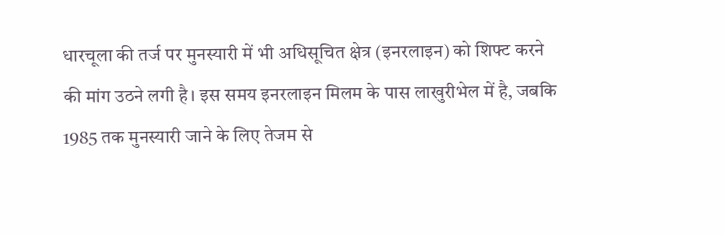धारचूला की तर्ज पर मुनस्यारी में भी अधिसूचित क्षेत्र (इनरलाइन) को शिफ्ट करने की मांग उठने लगी है। इस समय इनरलाइन मिलम के पास लाखुरीभेल में है, जबकि 1985 तक मुनस्यारी जाने के लिए तेजम से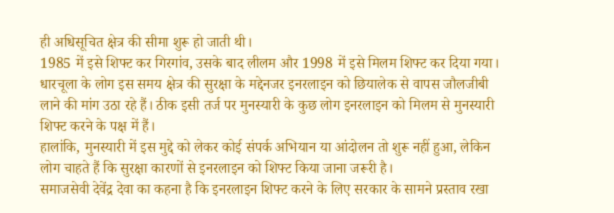ही अधिसूचित क्षेत्र की सीमा शुरू हो जाती थी।
1985 में इसे शिफ्ट कर गिरगांव, उसके बाद लीलम और 1998 में इसे मिलम शिफ्ट कर दिया गया। धारचूला के लोग इस समय क्षेत्र की सुरक्षा के मद्देनजर इनरलाइन को छियालेक से वापस जौलजीबी लाने की मांग उठा रहे हैं। ठीक इसी तर्ज पर मुनस्यारी के कुछ लोग इनरलाइन को मिलम से मुनस्यारी शिफ्ट करने के पक्ष में हैं।
हालांकि, मुनस्यारी में इस मुद्दे को लेकर कोई संपर्क अभियान या आंदोलन तो शुरू नहीं हुआ, लेकिन लोग चाहते हैं कि सुरक्षा कारणों से इनरलाइन को शिफ्ट किया जाना जरूरी है।
समाजसेवी देवेंद्र देवा का कहना है कि इनरलाइन शिफ्ट करने के लिए सरकार के सामने प्रस्ताव रखा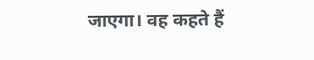जाएगा। वह कहते हैं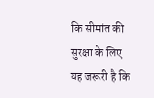कि सीमांत की सुरक्षा के लिए यह जरूरी है कि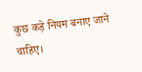कुछ कड़े नियम बनाए जाने चाहिए।